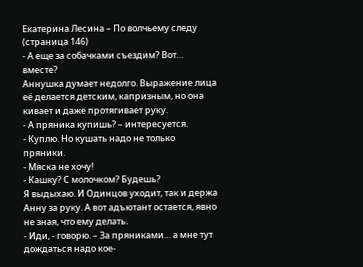Екатерина Лесина – По волчьему следу (страница 146)
- А еще за собачками съездим? Вот… вместе?
Аннушка думает недолго. Выражение лица её делается детским, капризным, но она кивает и даже протягивает руку.
- А пряника купишь? – интересуется.
- Куплю. Но кушать надо не только пряники.
- Мяска не хочу!
- Кашку? С молочком? Будешь?
Я выдыхаю. И Одинцов уходит, так и держа Анну за руку. А вот адъютант остается, явно не зная, что ему делать.
- Иди, - говорю. – За пряниками… а мне тут дождаться надо кое-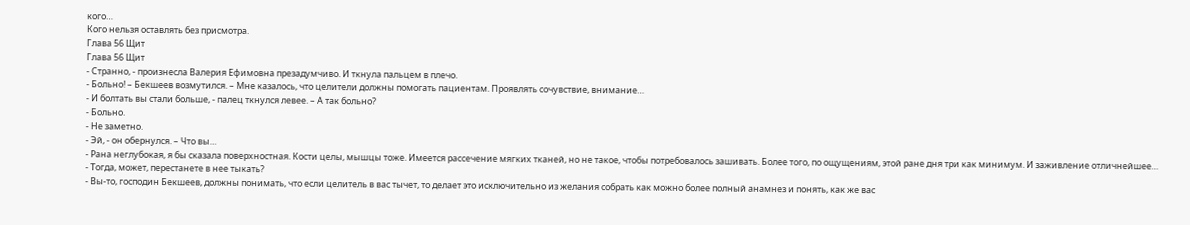кого…
Кого нельзя оставлять без присмотра.
Глава 56 Щит
Глава 56 Щит
- Странно, - произнесла Валерия Ефимовна презадумчиво. И ткнула пальцем в плечо.
- Больно! – Бекшеев возмутился. – Мне казалось, что целители должны помогать пациентам. Проявлять сочувствие, внимание…
- И болтать вы стали больше, - палец ткнулся левее. – А так больно?
- Больно.
- Не заметно.
- Эй, - он обернулся. – Что вы…
- Рана неглубокая, я бы сказала поверхностная. Кости целы, мышцы тоже. Имеется рассечение мягких тканей, но не такое, чтобы потребовалось зашивать. Более того, по ощущениям, этой ране дня три как минимум. И заживление отличнейшее…
- Тогда, может, перестанете в нее тыкать?
- Вы-то, господин Бекшеев, должны понимать, что если целитель в вас тычет, то делает это исключительно из желания собрать как можно более полный анамнез и понять, как же вас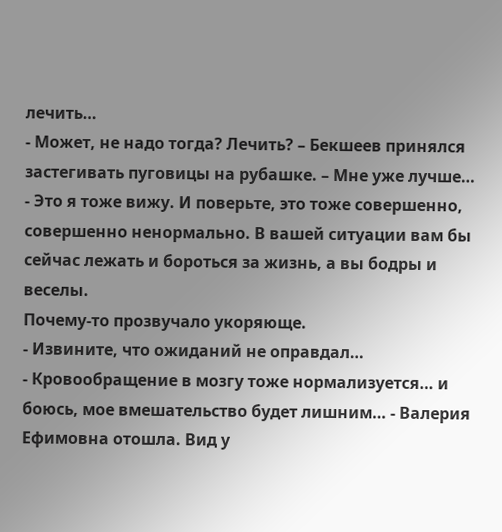лечить…
- Может, не надо тогда? Лечить? – Бекшеев принялся застегивать пуговицы на рубашке. – Мне уже лучше…
- Это я тоже вижу. И поверьте, это тоже совершенно, совершенно ненормально. В вашей ситуации вам бы сейчас лежать и бороться за жизнь, а вы бодры и веселы.
Почему-то прозвучало укоряюще.
- Извините, что ожиданий не оправдал…
- Кровообращение в мозгу тоже нормализуется… и боюсь, мое вмешательство будет лишним… - Валерия Ефимовна отошла. Вид у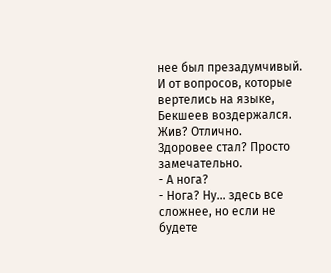нее был презадумчивый. И от вопросов, которые вертелись на языке, Бекшеев воздержался.
Жив? Отлично.
Здоровее стал? Просто замечательно.
- А нога?
- Нога? Ну… здесь все сложнее, но если не будете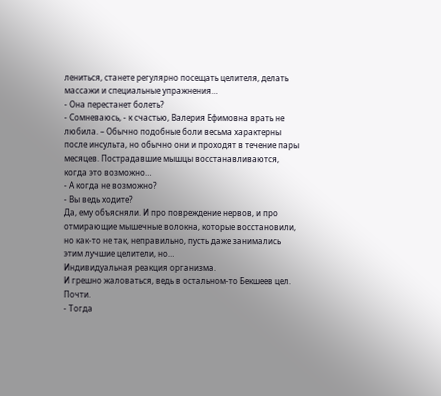лениться, станете регулярно посещать целителя, делать массажи и специальные упражнения…
- Она перестанет болеть?
- Сомневаюсь, - к счастью, Валерия Ефимовна врать не любила. – Обычно подобные боли весьма характерны после инсульта, но обычно они и проходят в течение пары месяцев. Пострадавшие мышцы восстанавливаются, когда это возможно…
- А когда не возможно?
- Вы ведь ходите?
Да, ему объясняли. И про повреждение нервов, и про отмирающие мышечные волокна, которые восстановили, но как-то не так, неправильно, пусть даже занимались этим лучшие целители, но…
Индивидуальная реакция организма.
И грешно жаловаться, ведь в остальном-то Бекшеев цел.
Почти.
- Тогда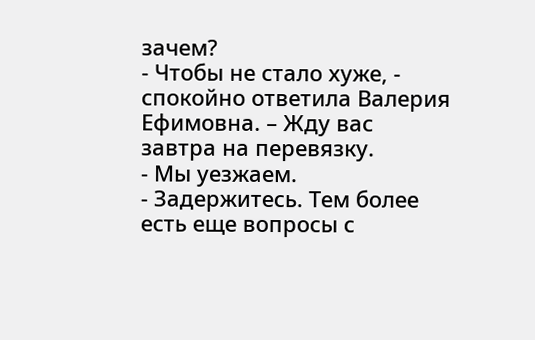зачем?
- Чтобы не стало хуже, - спокойно ответила Валерия Ефимовна. – Жду вас завтра на перевязку.
- Мы уезжаем.
- Задержитесь. Тем более есть еще вопросы с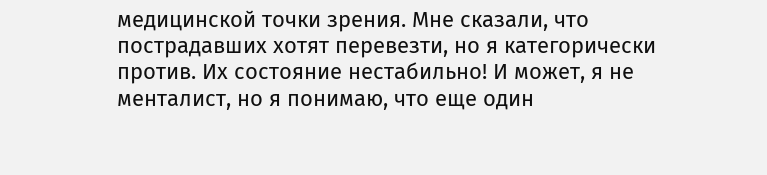медицинской точки зрения. Мне сказали, что пострадавших хотят перевезти, но я категорически против. Их состояние нестабильно! И может, я не менталист, но я понимаю, что еще один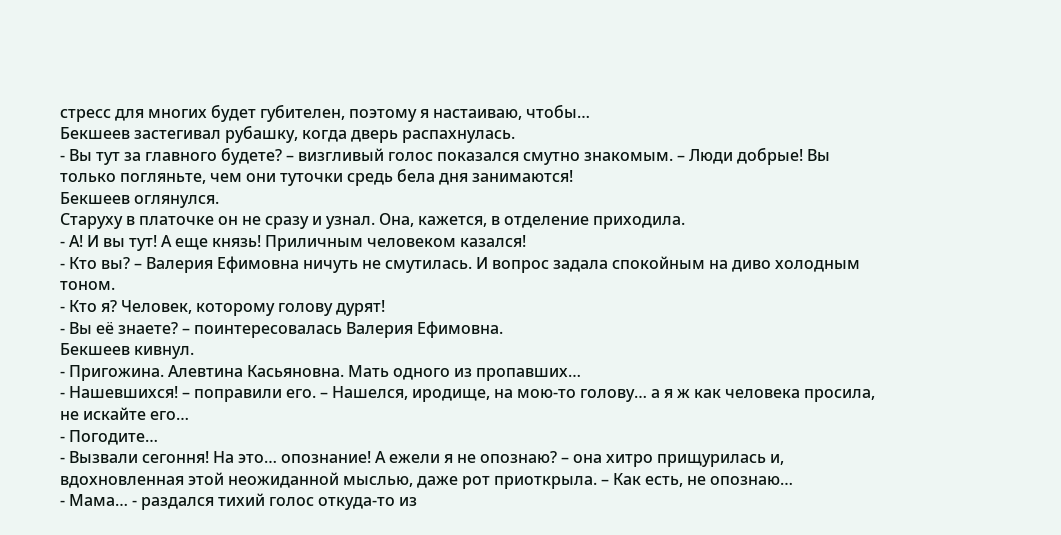стресс для многих будет губителен, поэтому я настаиваю, чтобы…
Бекшеев застегивал рубашку, когда дверь распахнулась.
- Вы тут за главного будете? – визгливый голос показался смутно знакомым. – Люди добрые! Вы только погляньте, чем они туточки средь бела дня занимаются!
Бекшеев оглянулся.
Старуху в платочке он не сразу и узнал. Она, кажется, в отделение приходила.
- А! И вы тут! А еще князь! Приличным человеком казался!
- Кто вы? – Валерия Ефимовна ничуть не смутилась. И вопрос задала спокойным на диво холодным тоном.
- Кто я? Человек, которому голову дурят!
- Вы её знаете? – поинтересовалась Валерия Ефимовна.
Бекшеев кивнул.
- Пригожина. Алевтина Касьяновна. Мать одного из пропавших…
- Нашевшихся! – поправили его. – Нашелся, иродище, на мою-то голову… а я ж как человека просила, не искайте его…
- Погодите…
- Вызвали сегоння! На это… опознание! А ежели я не опознаю? – она хитро прищурилась и, вдохновленная этой неожиданной мыслью, даже рот приоткрыла. – Как есть, не опознаю…
- Мама… - раздался тихий голос откуда-то из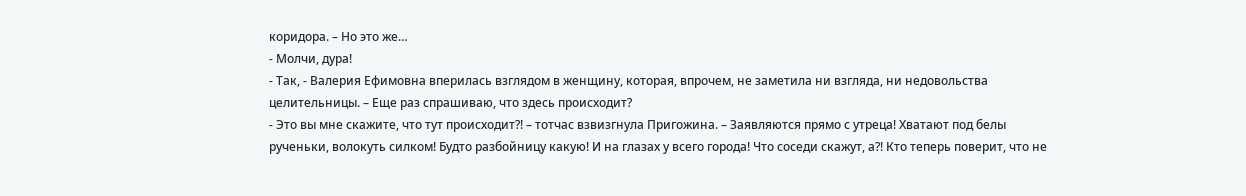коридора. – Но это же…
- Молчи, дура!
- Так, - Валерия Ефимовна вперилась взглядом в женщину, которая, впрочем, не заметила ни взгляда, ни недовольства целительницы. – Еще раз спрашиваю, что здесь происходит?
- Это вы мне скажите, что тут происходит?! – тотчас взвизгнула Пригожина. – Заявляются прямо с утреца! Хватают под белы рученьки, волокуть силком! Будто разбойницу какую! И на глазах у всего города! Что соседи скажут, а?! Кто теперь поверит, что не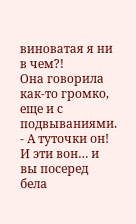виноватая я ни в чем?!
Она говорила как-то громко, еще и с подвываниями.
- А туточки он! И эти вон… и вы посеред бела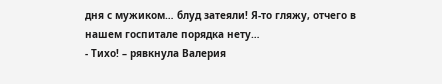дня с мужиком… блуд затеяли! Я-то гляжу, отчего в нашем госпитале порядка нету…
- Тихо! – рявкнула Валерия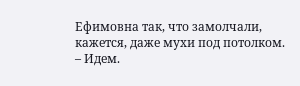Ефимовна так, что замолчали, кажется, даже мухи под потолком. – Идем.